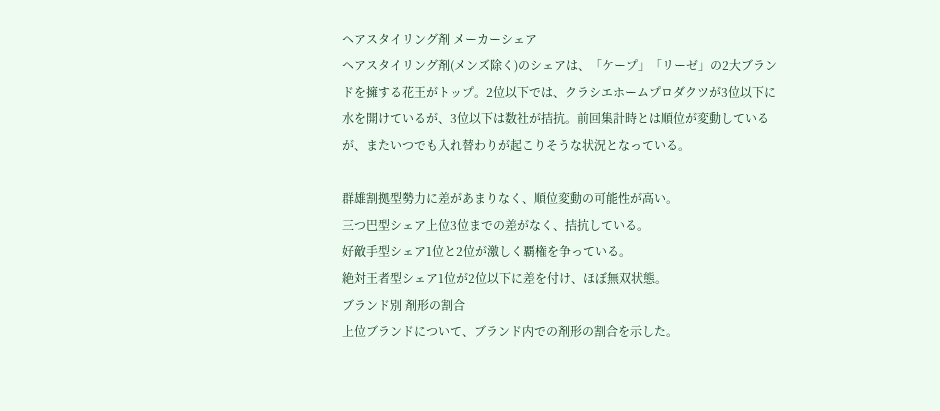ヘアスタイリング剤 メーカーシェア
ヘアスタイリング剤(メンズ除く)のシェアは、「ケープ」「リーゼ」の2大ブランドを擁する花王がトップ。2位以下では、クラシエホームプロダクツが3位以下に水を開けているが、3位以下は数社が拮抗。前回集計時とは順位が変動しているが、またいつでも入れ替わりが起こりそうな状況となっている。

群雄割拠型勢力に差があまりなく、順位変動の可能性が高い。
三つ巴型シェア上位3位までの差がなく、拮抗している。
好敵手型シェア1位と2位が激しく覇権を争っている。
絶対王者型シェア1位が2位以下に差を付け、ほぼ無双状態。
ブランド別 剤形の割合
上位ブランドについて、ブランド内での剤形の割合を示した。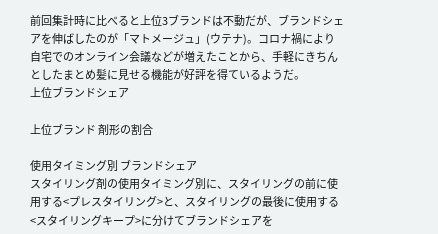前回集計時に比べると上位3ブランドは不動だが、ブランドシェアを伸ばしたのが「マトメージュ」(ウテナ)。コロナ禍により自宅でのオンライン会議などが増えたことから、手軽にきちんとしたまとめ髪に見せる機能が好評を得ているようだ。
上位ブランドシェア

上位ブランド 剤形の割合

使用タイミング別 ブランドシェア
スタイリング剤の使用タイミング別に、スタイリングの前に使用する<プレスタイリング>と、スタイリングの最後に使用する<スタイリングキープ>に分けてブランドシェアを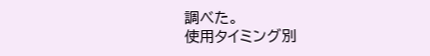調べた。
使用タイミング別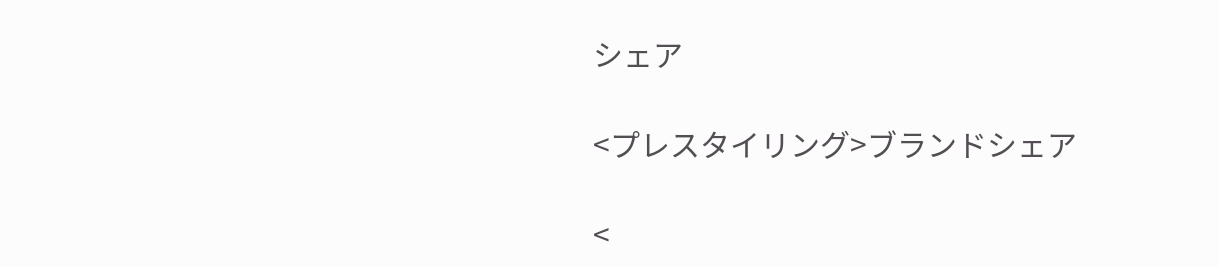シェア

<プレスタイリング>ブランドシェア

<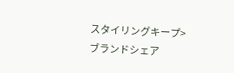スタイリングキープ>ブランドシェア